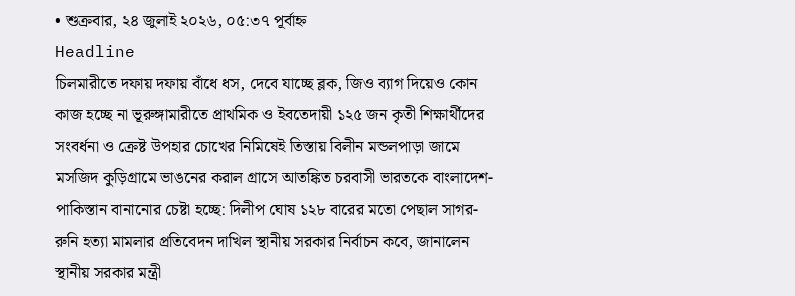• শুক্রবার, ২৪ জুলাই ২০২৬, ০৫:৩৭ পূর্বাহ্ন
Headline
চিলমারীতে দফায় দফায় বাঁধে ধস, দেবে যাচ্ছে ব্লক, জিও ব্যাগ দিয়েও কোন কাজ হচ্ছে না ভূরুঙ্গামারীতে প্রাথমিক ও ইবতেদায়ী ১২৫ জন কৃতী শিক্ষার্থীদের সংবর্ধনা ও ক্রেষ্ট উপহার চোখের নিমিষেই তিস্তায় বিলীন মন্ডলপাড়া জামে মসজিদ কুড়িগ্রামে ভাঙনের করাল গ্রাসে আতঙ্কিত চরবাসী ভারতকে বাংলাদেশ-পাকিস্তান বানানোর চেষ্টা হচ্ছে: দিলীপ ঘোষ ১২৮ বারের মতো পেছাল সাগর-রুনি হত্যা মামলার প্রতিবেদন দাখিল স্থানীয় সরকার নির্বাচন কবে, জানালেন স্থানীয় সরকার মন্ত্রী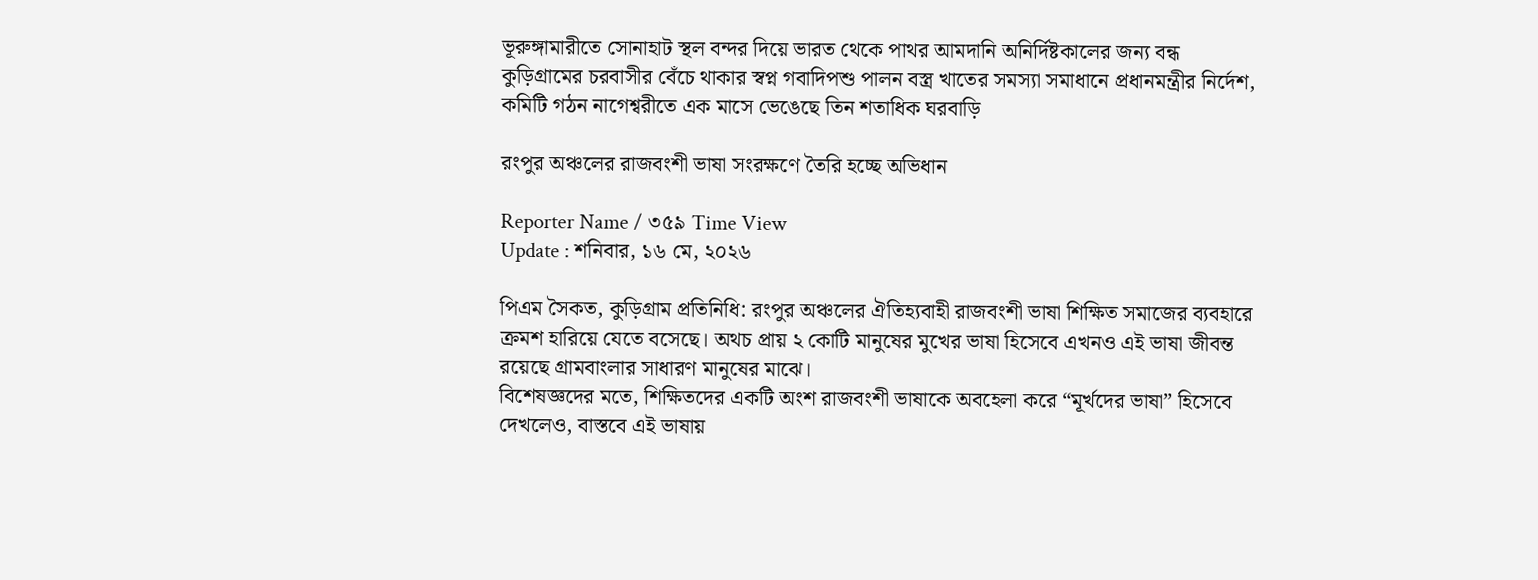ভূরুঙ্গামারীতে সোনাহাট স্থল বন্দর দিয়ে ভারত থেকে পাথর আমদানি অনির্দিষ্টকালের জন্য বন্ধ কুড়িগ্রামের চরবাসীর বেঁচে থাকার স্বপ্ন গবাদিপশু পালন বস্ত্র খাতের সমস্যা সমাধানে প্রধানমন্ত্রীর নির্দেশ, কমিটি গঠন নাগেশ্বরীতে এক মাসে ভেঙেছে তিন শতাধিক ঘরবাড়ি

রংপুর অঞ্চলের রাজবংশী ভাষা সংরক্ষণে তৈরি হচ্ছে অভিধান

Reporter Name / ৩৫৯ Time View
Update : শনিবার, ১৬ মে, ২০২৬

পিএম সৈকত, কুড়িগ্রাম প্রতিনিধি: রংপুর অঞ্চলের ঐতিহ্যবাহী রাজবংশী ভাষা শিক্ষিত সমাজের ব্যবহারে ক্রমশ হারিয়ে যেতে বসেছে। অথচ প্রায় ২ কোটি মানুষের মুখের ভাষা হিসেবে এখনও এই ভাষা জীবন্ত রয়েছে গ্রামবাংলার সাধারণ মানুষের মাঝে।
বিশেষজ্ঞদের মতে, শিক্ষিতদের একটি অংশ রাজবংশী ভাষাকে অবহেলা করে “মূর্খদের ভাষা” হিসেবে দেখলেও, বাস্তবে এই ভাষায়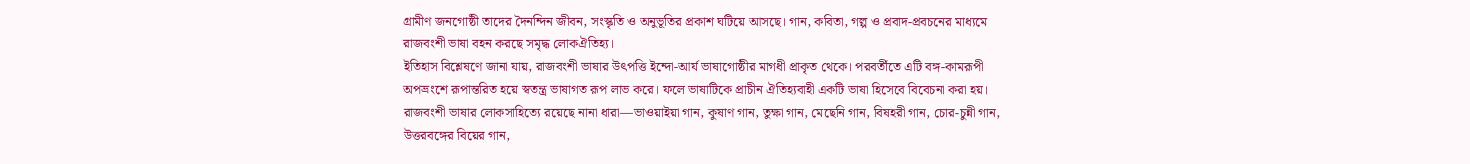গ্রামীণ জনগোষ্ঠী তাদের দৈনন্দিন জীবন, সংস্কৃতি ও অনুভূতির প্রকাশ ঘটিয়ে আসছে। গান, কবিতা, গল্প ও প্রবাদ-প্রবচনের মাধ্যমে রাজবংশী ভাষা বহন করছে সমৃদ্ধ লোকঐতিহ্য।
ইতিহাস বিশ্লেষণে জানা যায়, রাজবংশী ভাষার উৎপত্তি ইন্দো-আর্য ভাষাগোষ্ঠীর মাগধী প্রাকৃত থেকে। পরবর্তীতে এটি বঙ্গ-কামরূপী অপভ্রংশে রূপান্তরিত হয়ে স্বতন্ত্র ভাষাগত রূপ লাভ করে। ফলে ভাষাটিকে প্রাচীন ঐতিহ্যবাহী একটি ভাষা হিসেবে বিবেচনা করা হয়।
রাজবংশী ভাষার লোকসাহিত্যে রয়েছে নানা ধারা—ভাওয়াইয়া গান, কুষাণ গান, তুক্ষা গান, মেছেনি গান, বিষহরী গান, চোর-চুন্নী গান, উত্তরবঙ্গের বিয়ের গান,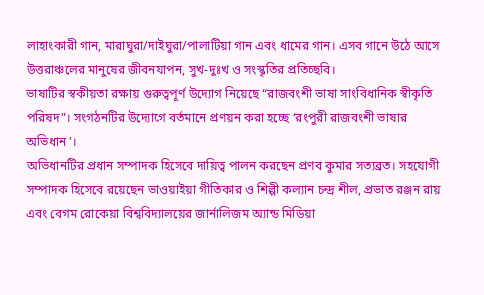লাহাংকারী গান, মারাঘুরা/দাইঘুরা/পালাটিয়া গান এবং ধামের গান। এসব গানে উঠে আসে উত্তরাঞ্চলের মানুষের জীবনযাপন, সুখ-দুঃখ ও সংস্কৃতির প্রতিচ্ছবি।
ভাষাটির স্বকীয়তা রক্ষায় গুরুত্বপূর্ণ উদ্যোগ নিয়েছে “রাজবংশী ভাষা সাংবিধানিক স্বীকৃতি পরিষদ”। সংগঠনটির উদ্যোগে বর্তমানে প্রণয়ন করা হচ্ছে ‘রংপুরী রাজবংশী ভাষার অভিধান’।
অভিধানটির প্রধান সম্পাদক হিসেবে দায়িত্ব পালন করছেন প্রণব কুমার সত্যব্রত। সহযোগী সম্পাদক হিসেবে রয়েছেন ভাওয়াইয়া গীতিকার ও শিল্পী কল্যান চন্দ্র শীল, প্রভাত রঞ্জন রায় এবং বেগম রোকেয়া বিশ্ববিদ্যালয়ের জার্নালিজম অ্যান্ড মিডিয়া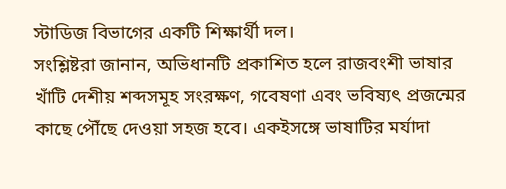স্টাডিজ বিভাগের একটি শিক্ষার্থী দল।
সংশ্লিষ্টরা জানান, অভিধানটি প্রকাশিত হলে রাজবংশী ভাষার খাঁটি দেশীয় শব্দসমূহ সংরক্ষণ, গবেষণা এবং ভবিষ্যৎ প্রজন্মের কাছে পৌঁছে দেওয়া সহজ হবে। একইসঙ্গে ভাষাটির মর্যাদা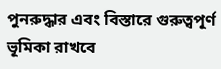পুনরুদ্ধার এবং বিস্তারে গুরুত্বপূর্ণ ভূমিকা রাখবে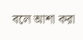বলে আশা করা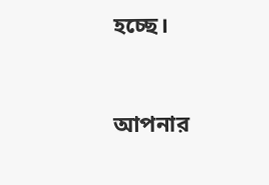হচ্ছে।


আপনার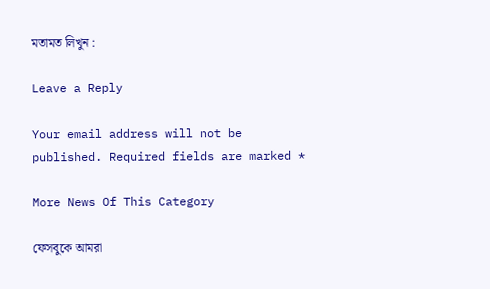মতামত লিখুন :

Leave a Reply

Your email address will not be published. Required fields are marked *

More News Of This Category

ফেসবুকে আমরা